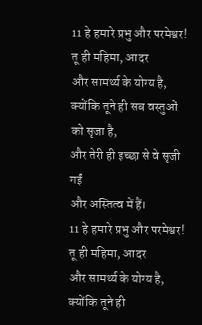11 हे हमारे प्रभु और परमेश्वर!
तू ही महिमा, आदर
और सामर्थ्य के योग्य है,
क्योंकि तूने ही सब वस्तुओं को सृजा है,
और तेरी ही इच्छा से वे सृजी गईं
और अस्तित्व में हैं।
11 हे हमारे प्रभु और परमेश्वर!
तू ही महिमा, आदर
और सामर्थ्य के योग्य है,
क्योंकि तूने ही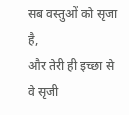सब वस्तुओं को सृजा है,
और तेरी ही इच्छा से वे सृजी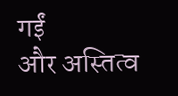गईं
और अस्तित्व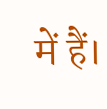में हैं।